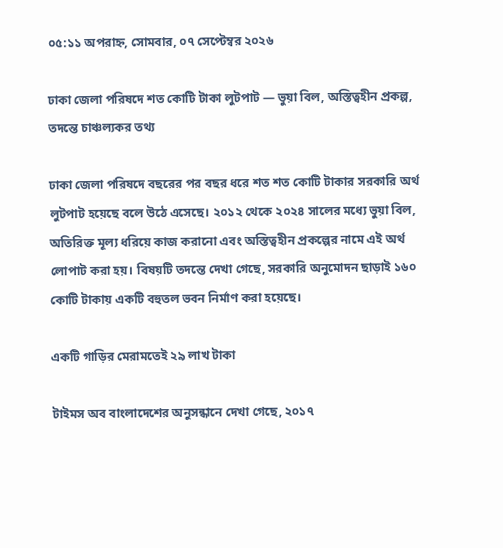০৫:১১ অপরাহ্ন, সোমবার, ০৭ সেপ্টেম্বর ২০২৬

ঢাকা জেলা পরিষদে শত কোটি টাকা লুটপাট — ভুয়া বিল, অস্তিত্বহীন প্রকল্প, তদন্তে চাঞ্চল্যকর তথ্য

ঢাকা জেলা পরিষদে বছরের পর বছর ধরে শত শত কোটি টাকার সরকারি অর্থ লুটপাট হয়েছে বলে উঠে এসেছে। ২০১২ থেকে ২০২৪ সালের মধ্যে ভুয়া বিল, অতিরিক্ত মূল্য ধরিয়ে কাজ করানো এবং অস্তিত্বহীন প্রকল্পের নামে এই অর্থ লোপাট করা হয়। বিষয়টি তদন্তে দেখা গেছে, সরকারি অনুমোদন ছাড়াই ১৬০ কোটি টাকায় একটি বহুতল ভবন নির্মাণ করা হয়েছে।

একটি গাড়ির মেরামতেই ২৯ লাখ টাকা

টাইমস অব বাংলাদেশের অনুসন্ধানে দেখা গেছে, ২০১৭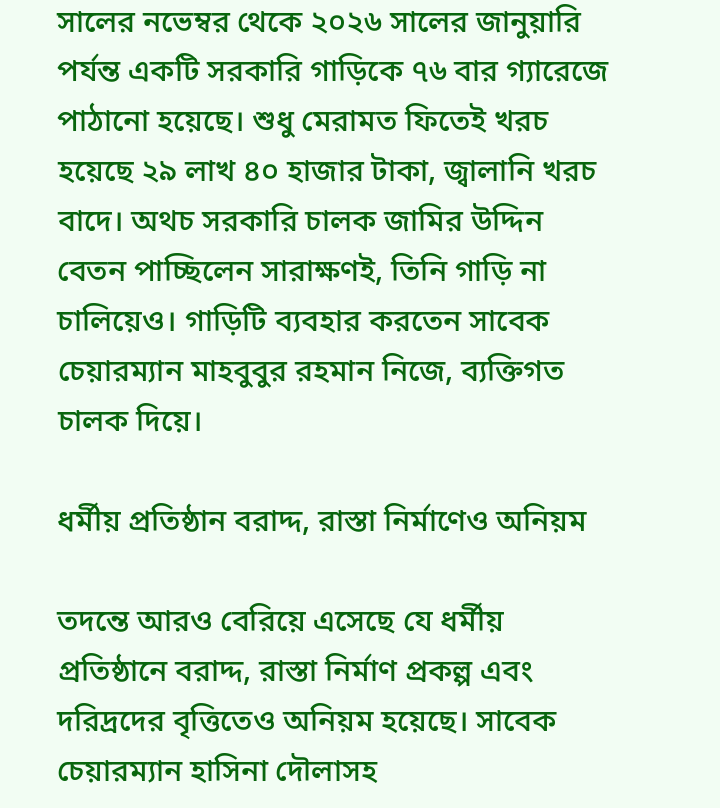সালের নভেম্বর থেকে ২০২৬ সালের জানুয়ারি পর্যন্ত একটি সরকারি গাড়িকে ৭৬ বার গ্যারেজে পাঠানো হয়েছে। শুধু মেরামত ফিতেই খরচ হয়েছে ২৯ লাখ ৪০ হাজার টাকা, জ্বালানি খরচ বাদে। অথচ সরকারি চালক জামির উদ্দিন বেতন পাচ্ছিলেন সারাক্ষণই, তিনি গাড়ি না চালিয়েও। গাড়িটি ব্যবহার করতেন সাবেক চেয়ারম্যান মাহবুবুর রহমান নিজে, ব্যক্তিগত চালক দিয়ে।

ধর্মীয় প্রতিষ্ঠান বরাদ্দ, রাস্তা নির্মাণেও অনিয়ম

তদন্তে আরও বেরিয়ে এসেছে যে ধর্মীয় প্রতিষ্ঠানে বরাদ্দ, রাস্তা নির্মাণ প্রকল্প এবং দরিদ্রদের বৃত্তিতেও অনিয়ম হয়েছে। সাবেক চেয়ারম্যান হাসিনা দৌলাসহ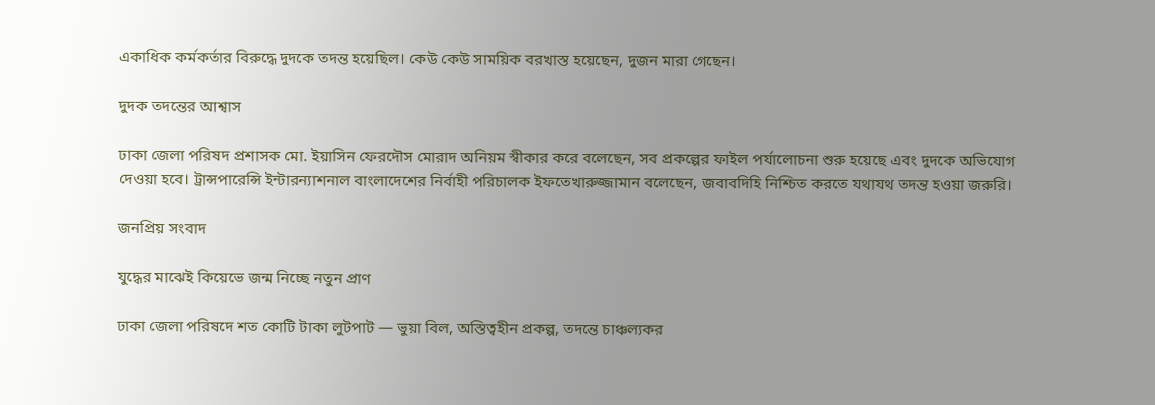একাধিক কর্মকর্তার বিরুদ্ধে দুদকে তদন্ত হয়েছিল। কেউ কেউ সাময়িক বরখাস্ত হয়েছেন, দুজন মারা গেছেন।

দুদক তদন্তের আশ্বাস

ঢাকা জেলা পরিষদ প্রশাসক মো. ইয়াসিন ফেরদৌস মোরাদ অনিয়ম স্বীকার করে বলেছেন, সব প্রকল্পের ফাইল পর্যালোচনা শুরু হয়েছে এবং দুদকে অভিযোগ দেওয়া হবে। ট্রান্সপারেন্সি ইন্টারন্যাশনাল বাংলাদেশের নির্বাহী পরিচালক ইফতেখারুজ্জামান বলেছেন, জবাবদিহি নিশ্চিত করতে যথাযথ তদন্ত হওয়া জরুরি।

জনপ্রিয় সংবাদ

যুদ্ধের মাঝেই কিয়েভে জন্ম নিচ্ছে নতুন প্রাণ

ঢাকা জেলা পরিষদে শত কোটি টাকা লুটপাট — ভুয়া বিল, অস্তিত্বহীন প্রকল্প, তদন্তে চাঞ্চল্যকর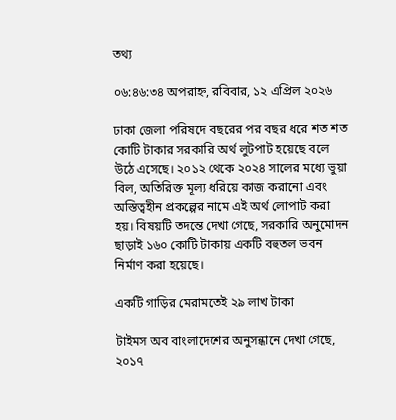তথ্য

০৬:৪৬:৩৪ অপরাহ্ন, রবিবার, ১২ এপ্রিল ২০২৬

ঢাকা জেলা পরিষদে বছরের পর বছর ধরে শত শত কোটি টাকার সরকারি অর্থ লুটপাট হয়েছে বলে উঠে এসেছে। ২০১২ থেকে ২০২৪ সালের মধ্যে ভুয়া বিল, অতিরিক্ত মূল্য ধরিয়ে কাজ করানো এবং অস্তিত্বহীন প্রকল্পের নামে এই অর্থ লোপাট করা হয়। বিষয়টি তদন্তে দেখা গেছে, সরকারি অনুমোদন ছাড়াই ১৬০ কোটি টাকায় একটি বহুতল ভবন নির্মাণ করা হয়েছে।

একটি গাড়ির মেরামতেই ২৯ লাখ টাকা

টাইমস অব বাংলাদেশের অনুসন্ধানে দেখা গেছে, ২০১৭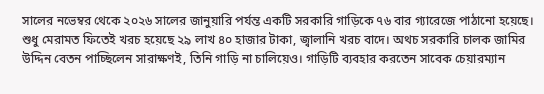সালের নভেম্বর থেকে ২০২৬ সালের জানুয়ারি পর্যন্ত একটি সরকারি গাড়িকে ৭৬ বার গ্যারেজে পাঠানো হয়েছে। শুধু মেরামত ফিতেই খরচ হয়েছে ২৯ লাখ ৪০ হাজার টাকা, জ্বালানি খরচ বাদে। অথচ সরকারি চালক জামির উদ্দিন বেতন পাচ্ছিলেন সারাক্ষণই, তিনি গাড়ি না চালিয়েও। গাড়িটি ব্যবহার করতেন সাবেক চেয়ারম্যান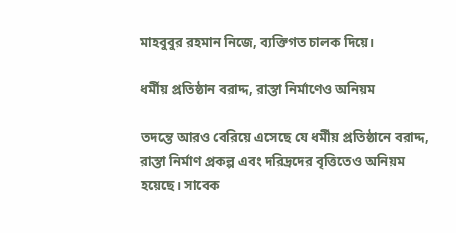মাহবুবুর রহমান নিজে, ব্যক্তিগত চালক দিয়ে।

ধর্মীয় প্রতিষ্ঠান বরাদ্দ, রাস্তা নির্মাণেও অনিয়ম

তদন্তে আরও বেরিয়ে এসেছে যে ধর্মীয় প্রতিষ্ঠানে বরাদ্দ, রাস্তা নির্মাণ প্রকল্প এবং দরিদ্রদের বৃত্তিতেও অনিয়ম হয়েছে। সাবেক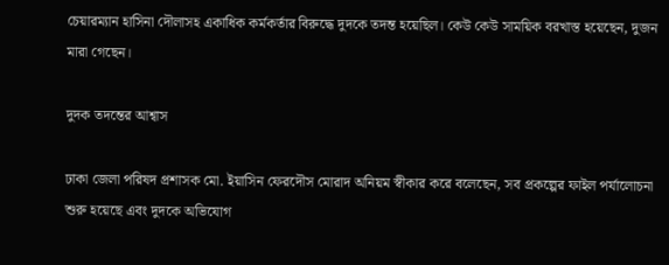চেয়ারম্যান হাসিনা দৌলাসহ একাধিক কর্মকর্তার বিরুদ্ধে দুদকে তদন্ত হয়েছিল। কেউ কেউ সাময়িক বরখাস্ত হয়েছেন, দুজন মারা গেছেন।

দুদক তদন্তের আশ্বাস

ঢাকা জেলা পরিষদ প্রশাসক মো. ইয়াসিন ফেরদৌস মোরাদ অনিয়ম স্বীকার করে বলেছেন, সব প্রকল্পের ফাইল পর্যালোচনা শুরু হয়েছে এবং দুদকে অভিযোগ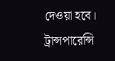দেওয়া হবে। ট্রান্সপারেন্সি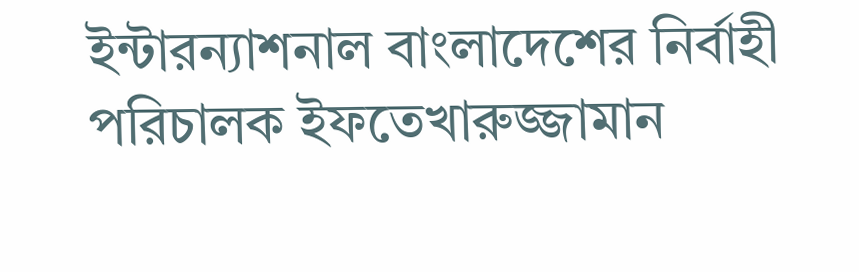ইন্টারন্যাশনাল বাংলাদেশের নির্বাহী পরিচালক ইফতেখারুজ্জামান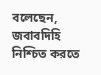বলেছেন, জবাবদিহি নিশ্চিত করতে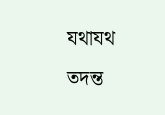যথাযথ তদন্ত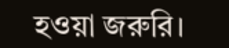হওয়া জরুরি।